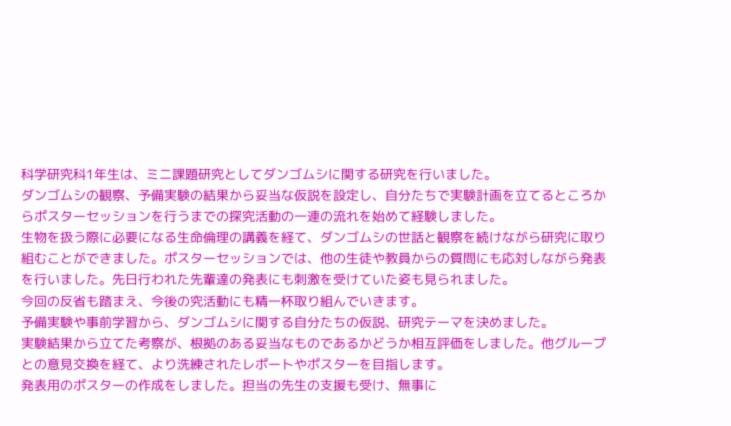科学研究科1年生は、ミニ課題研究としてダンゴムシに関する研究を行いました。
ダンゴムシの観察、予備実験の結果から妥当な仮説を設定し、自分たちで実験計画を立てるところからポスターセッションを行うまでの探究活動の一連の流れを始めて経験しました。
生物を扱う際に必要になる生命倫理の講義を経て、ダンゴムシの世話と観察を続けながら研究に取り組むことができました。ポスターセッションでは、他の生徒や教員からの質問にも応対しながら発表を行いました。先日行われた先輩達の発表にも刺激を受けていた姿も見られました。
今回の反省も踏まえ、今後の究活動にも精一杯取り組んでいきます。
予備実験や事前学習から、ダンゴムシに関する自分たちの仮説、研究テーマを決めました。
実験結果から立てた考察が、根拠のある妥当なものであるかどうか相互評価をしました。他グループとの意見交換を経て、より洗練されたレポートやポスターを目指します。
発表用のポスターの作成をしました。担当の先生の支援も受け、無事に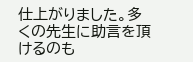仕上がりました。多くの先生に助言を頂けるのも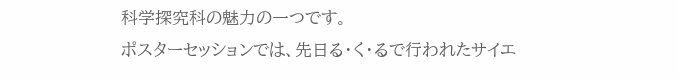科学探究科の魅力の一つです。
ポスターセッションでは、先日る・く・るで行われたサイエ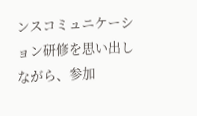ンスコミュニケーション研修を思い出しながら、参加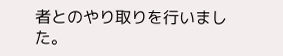者とのやり取りを行いました。